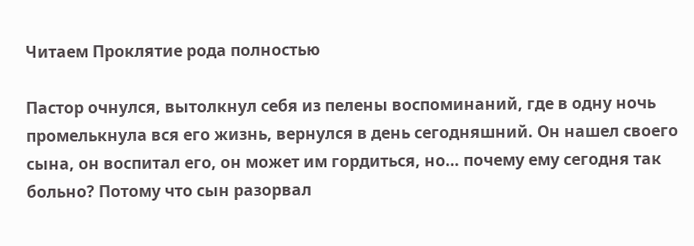Читаем Проклятие рода полностью

Пастор очнулся, вытолкнул себя из пелены воспоминаний, где в одну ночь промелькнула вся его жизнь, вернулся в день сегодняшний. Он нашел своего сына, он воспитал его, он может им гордиться, но… почему ему сегодня так больно? Потому что сын разорвал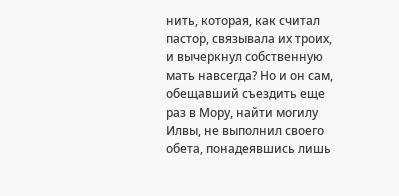нить, которая, как считал пастор, связывала их троих, и вычеркнул собственную мать навсегда? Но и он сам, обещавший съездить еще раз в Мору, найти могилу Илвы, не выполнил своего обета, понадеявшись лишь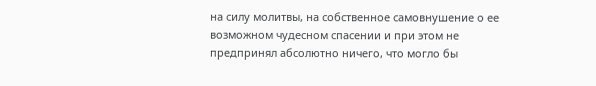на силу молитвы, на собственное самовнушение о ее возможном чудесном спасении и при этом не предпринял абсолютно ничего, что могло бы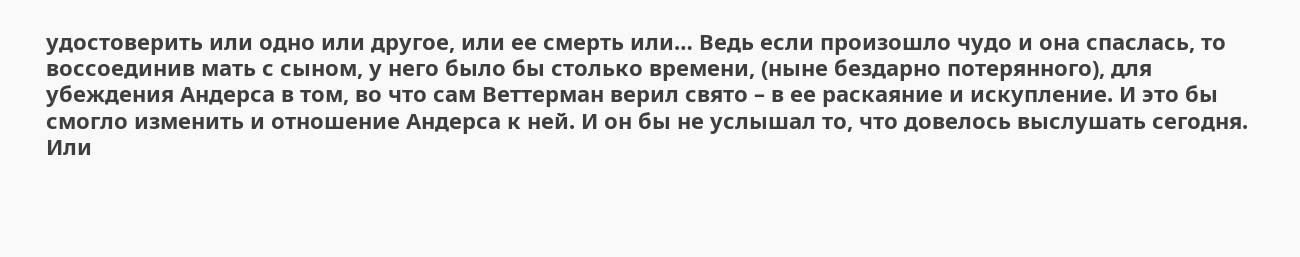удостоверить или одно или другое, или ее смерть или… Ведь если произошло чудо и она спаслась, то воссоединив мать с сыном, у него было бы столько времени, (ныне бездарно потерянного), для убеждения Андерса в том, во что сам Веттерман верил свято – в ее раскаяние и искупление. И это бы смогло изменить и отношение Андерса к ней. И он бы не услышал то, что довелось выслушать сегодня. Или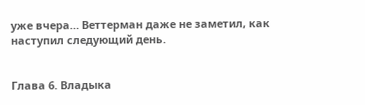уже вчера… Веттерман даже не заметил, как наступил следующий день.


Глава 6. Владыка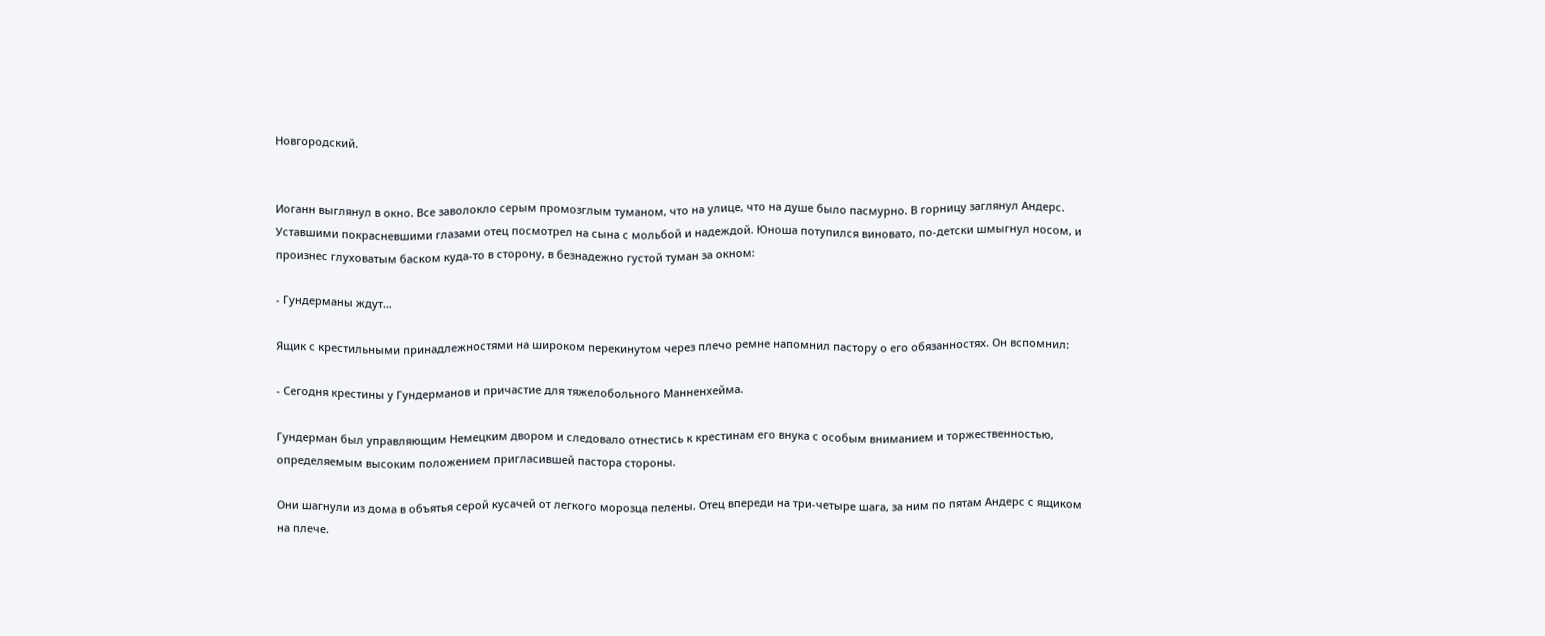Новгородский.


Иоганн выглянул в окно. Все заволокло серым промозглым туманом, что на улице, что на душе было пасмурно. В горницу заглянул Андерс. Уставшими покрасневшими глазами отец посмотрел на сына с мольбой и надеждой. Юноша потупился виновато, по-детски шмыгнул носом, и произнес глуховатым баском куда-то в сторону, в безнадежно густой туман за окном:

- Гундерманы ждут…

Ящик с крестильными принадлежностями на широком перекинутом через плечо ремне напомнил пастору о его обязанностях. Он вспомнил:

- Сегодня крестины у Гундерманов и причастие для тяжелобольного Манненхейма.

Гундерман был управляющим Немецким двором и следовало отнестись к крестинам его внука с особым вниманием и торжественностью, определяемым высоким положением пригласившей пастора стороны.

Они шагнули из дома в объятья серой кусачей от легкого морозца пелены. Отец впереди на три-четыре шага, за ним по пятам Андерс с ящиком на плече.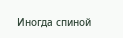Иногда спиной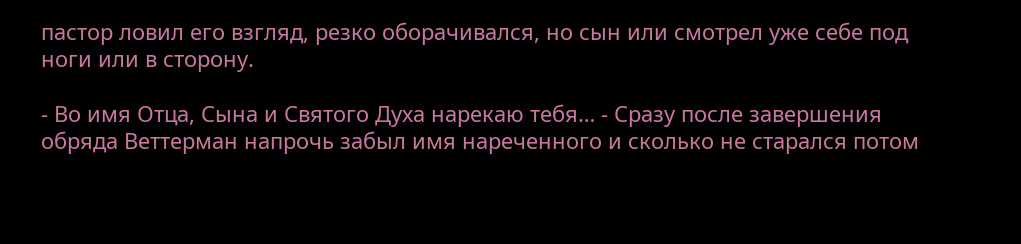пастор ловил его взгляд, резко оборачивался, но сын или смотрел уже себе под ноги или в сторону.

- Во имя Отца, Сына и Святого Духа нарекаю тебя… - Сразу после завершения обряда Веттерман напрочь забыл имя нареченного и сколько не старался потом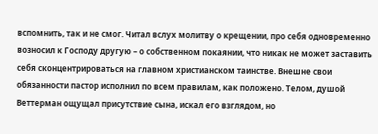вспомнить, так и не смог. Читал вслух молитву о крещении, про себя одновременно возносил к Господу другую – о собственном покаянии, что никак не может заставить себя сконцентрироваться на главном христианском таинстве. Внешне свои обязанности пастор исполнил по всем правилам, как положено. Телом, душой Веттерман ощущал присутствие сына, искал его взглядом, но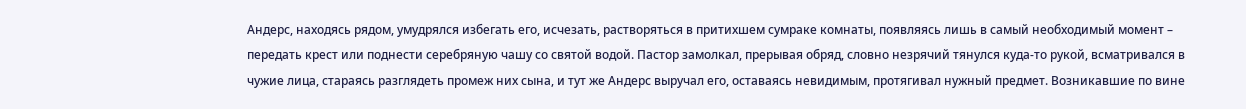Андерс, находясь рядом, умудрялся избегать его, исчезать, растворяться в притихшем сумраке комнаты, появляясь лишь в самый необходимый момент – передать крест или поднести серебряную чашу со святой водой. Пастор замолкал, прерывая обряд, словно незрячий тянулся куда-то рукой, всматривался в чужие лица, стараясь разглядеть промеж них сына, и тут же Андерс выручал его, оставаясь невидимым, протягивал нужный предмет. Возникавшие по вине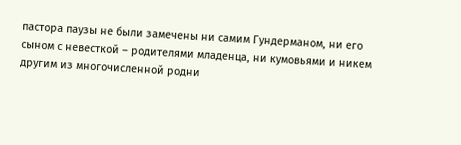пастора паузы не были замечены ни самим Гундерманом, ни его сыном с невесткой – родителями младенца, ни кумовьями и никем другим из многочисленной родни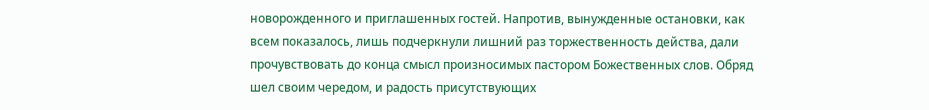новорожденного и приглашенных гостей. Напротив, вынужденные остановки, как всем показалось, лишь подчеркнули лишний раз торжественность действа, дали прочувствовать до конца смысл произносимых пастором Божественных слов. Обряд шел своим чередом, и радость присутствующих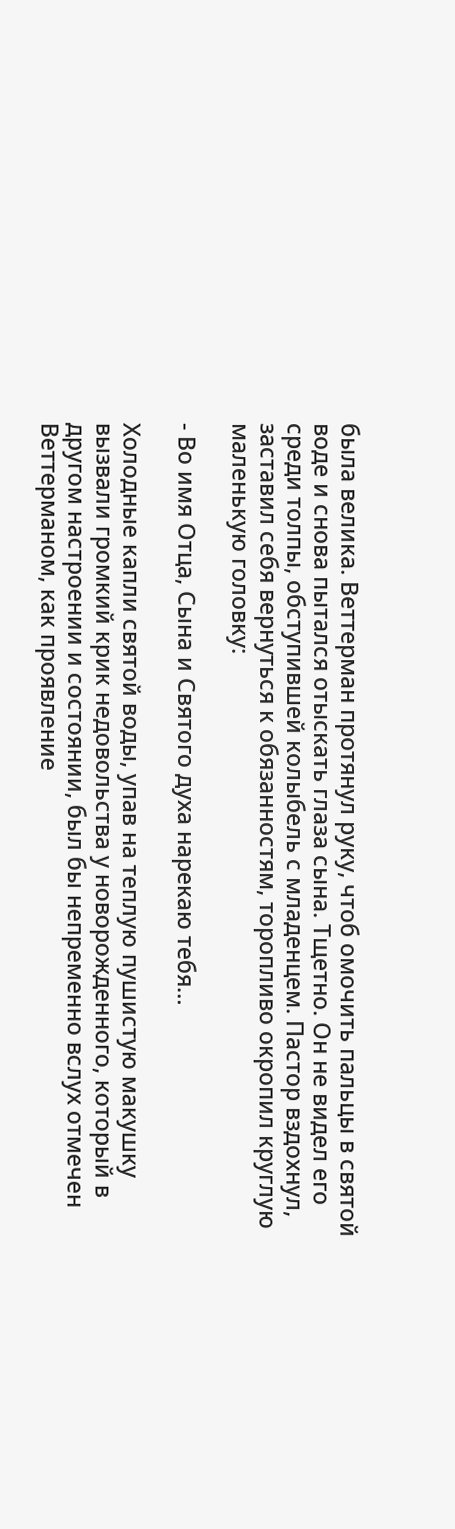была велика. Веттерман протянул руку, чтоб омочить пальцы в святой воде и снова пытался отыскать глаза сына. Тщетно. Он не видел его среди толпы, обступившей колыбель с младенцем. Пастор вздохнул, заставил себя вернуться к обязанностям, торопливо окропил круглую маленькую головку:

- Во имя Отца, Сына и Святого духа нарекаю тебя…

Холодные капли святой воды, упав на теплую пушистую макушку вызвали громкий крик недовольства у новорожденного, который в другом настроении и состоянии, был бы непременно вслух отмечен Веттерманом, как проявление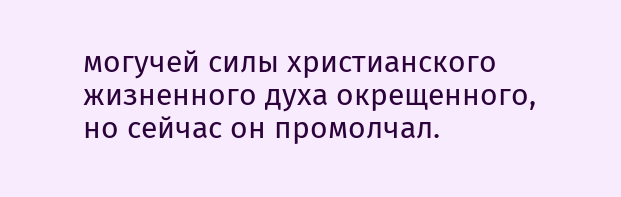могучей силы христианского жизненного духа окрещенного, но сейчас он промолчал.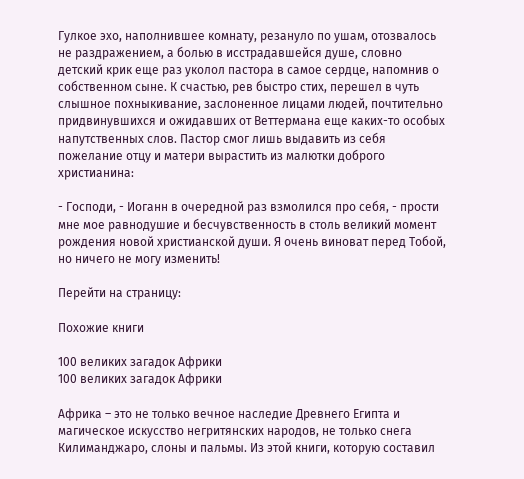Гулкое эхо, наполнившее комнату, резануло по ушам, отозвалось не раздражением, а болью в исстрадавшейся душе, словно детский крик еще раз уколол пастора в самое сердце, напомнив о собственном сыне. К счастью, рев быстро стих, перешел в чуть слышное похныкивание, заслоненное лицами людей, почтительно придвинувшихся и ожидавших от Веттермана еще каких-то особых напутственных слов. Пастор смог лишь выдавить из себя пожелание отцу и матери вырастить из малютки доброго христианина:

- Господи, - Иоганн в очередной раз взмолился про себя, - прости мне мое равнодушие и бесчувственность в столь великий момент рождения новой христианской души. Я очень виноват перед Тобой, но ничего не могу изменить!

Перейти на страницу:

Похожие книги

100 великих загадок Африки
100 великих загадок Африки

Африка – это не только вечное наследие Древнего Египта и магическое искусство негритянских народов, не только снега Килиманджаро, слоны и пальмы. Из этой книги, которую составил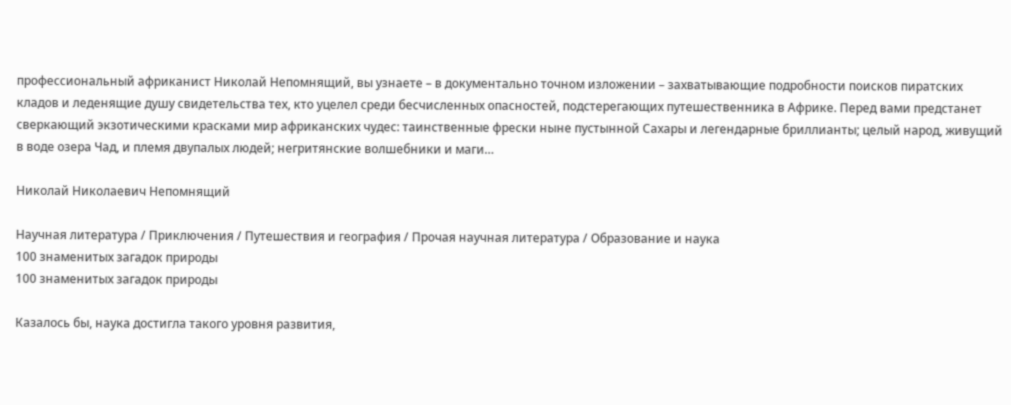профессиональный африканист Николай Непомнящий, вы узнаете – в документально точном изложении – захватывающие подробности поисков пиратских кладов и леденящие душу свидетельства тех, кто уцелел среди бесчисленных опасностей, подстерегающих путешественника в Африке. Перед вами предстанет сверкающий экзотическими красками мир африканских чудес: таинственные фрески ныне пустынной Сахары и легендарные бриллианты; целый народ, живущий в воде озера Чад, и племя двупалых людей; негритянские волшебники и маги…

Николай Николаевич Непомнящий

Научная литература / Приключения / Путешествия и география / Прочая научная литература / Образование и наука
100 знаменитых загадок природы
100 знаменитых загадок природы

Казалось бы, наука достигла такого уровня развития,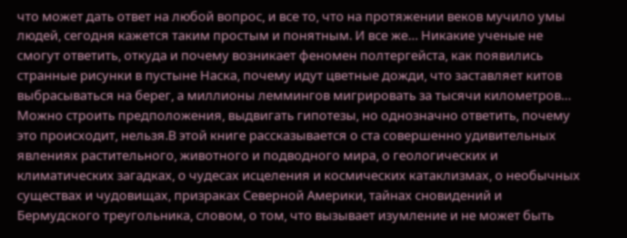что может дать ответ на любой вопрос, и все то, что на протяжении веков мучило умы людей, сегодня кажется таким простым и понятным. И все же… Никакие ученые не смогут ответить, откуда и почему возникает феномен полтергейста, как появились странные рисунки в пустыне Наска, почему идут цветные дожди, что заставляет китов выбрасываться на берег, а миллионы леммингов мигрировать за тысячи километров… Можно строить предположения, выдвигать гипотезы, но однозначно ответить, почему это происходит, нельзя.В этой книге рассказывается о ста совершенно удивительных явлениях растительного, животного и подводного мира, о геологических и климатических загадках, о чудесах исцеления и космических катаклизмах, о необычных существах и чудовищах, призраках Северной Америки, тайнах сновидений и Бермудского треугольника, словом, о том, что вызывает изумление и не может быть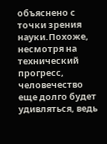объяснено с точки зрения науки.Похоже, несмотря на технический прогресс, человечество еще долго будет удивляться, ведь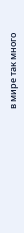в мире так много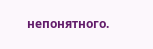непонятного.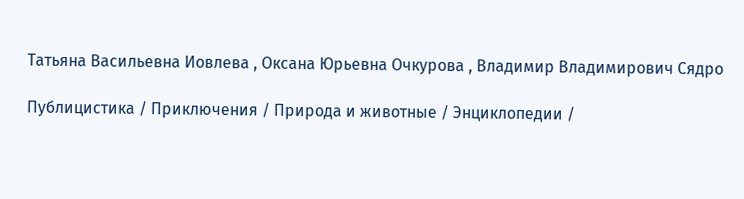Татьяна Васильевна Иовлева , Оксана Юрьевна Очкурова , Владимир Владимирович Сядро

Публицистика / Приключения / Природа и животные / Энциклопедии /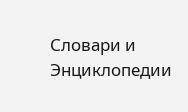Словари и Энциклопедии